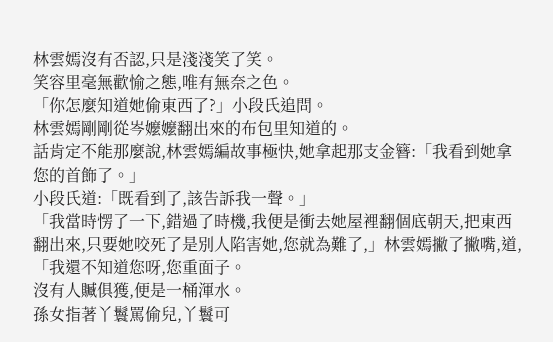林雲嫣沒有否認,只是淺淺笑了笑。
笑容里毫無歡愉之態,唯有無奈之色。
「你怎麼知道她偷東西了?」小段氏追問。
林雲嫣剛剛從岑嬤嬤翻出來的布包里知道的。
話肯定不能那麼說,林雲嫣編故事極快,她拿起那支金簪:「我看到她拿您的首飾了。」
小段氏道:「既看到了,該告訴我一聲。」
「我當時愣了一下,錯過了時機,我便是衝去她屋裡翻個底朝天,把東西翻出來,只要她咬死了是別人陷害她,您就為難了,」林雲嫣撇了撇嘴,道,「我還不知道您呀,您重面子。
沒有人贓俱獲,便是一桶渾水。
孫女指著丫鬟罵偷兒,丫鬟可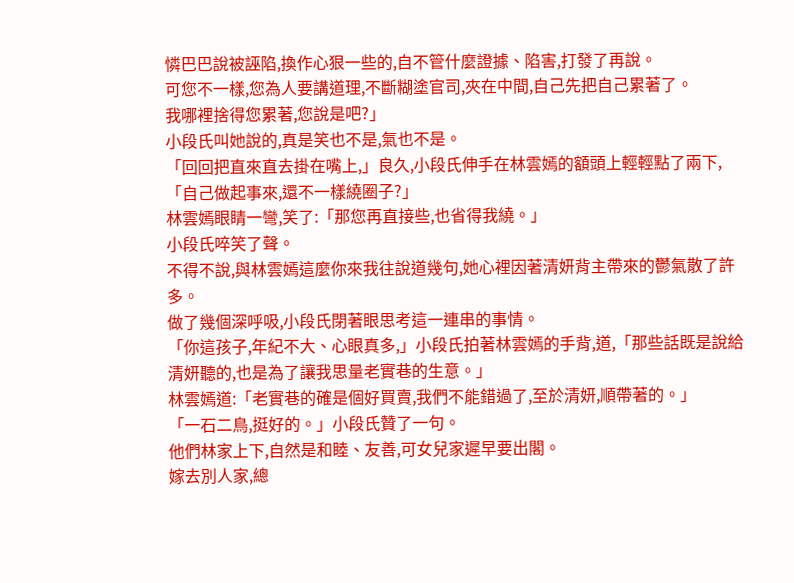憐巴巴說被誣陷,換作心狠一些的,自不管什麼證據、陷害,打發了再說。
可您不一樣,您為人要講道理,不斷糊塗官司,夾在中間,自己先把自己累著了。
我哪裡捨得您累著,您說是吧?」
小段氏叫她說的,真是笑也不是,氣也不是。
「回回把直來直去掛在嘴上,」良久,小段氏伸手在林雲嫣的額頭上輕輕點了兩下,「自己做起事來,還不一樣繞圈子?」
林雲嫣眼睛一彎,笑了:「那您再直接些,也省得我繞。」
小段氏啐笑了聲。
不得不說,與林雲嫣這麼你來我往說道幾句,她心裡因著清妍背主帶來的鬱氣散了許多。
做了幾個深呼吸,小段氏閉著眼思考這一連串的事情。
「你這孩子,年紀不大、心眼真多,」小段氏拍著林雲嫣的手背,道,「那些話既是說給清妍聽的,也是為了讓我思量老實巷的生意。」
林雲嫣道:「老實巷的確是個好買賣,我們不能錯過了,至於清妍,順帶著的。」
「一石二鳥,挺好的。」小段氏贊了一句。
他們林家上下,自然是和睦、友善,可女兒家遲早要出閣。
嫁去別人家,總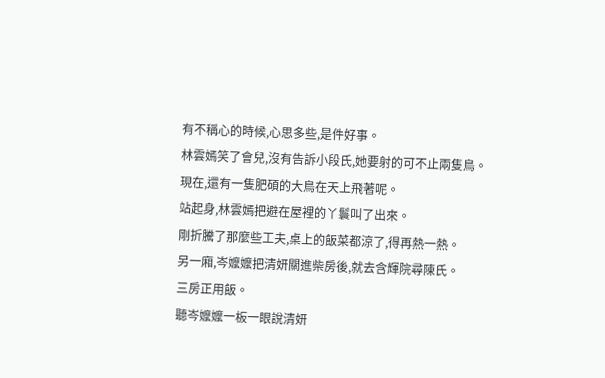有不稱心的時候,心思多些,是件好事。
林雲嫣笑了會兒,沒有告訴小段氏,她要射的可不止兩隻鳥。
現在,還有一隻肥碩的大鳥在天上飛著呢。
站起身,林雲嫣把避在屋裡的丫鬟叫了出來。
剛折騰了那麼些工夫,桌上的飯菜都涼了,得再熱一熱。
另一廂,岑嬤嬤把清妍關進柴房後,就去含輝院尋陳氏。
三房正用飯。
聽岑嬤嬤一板一眼說清妍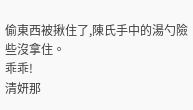偷東西被揪住了,陳氏手中的湯勺險些沒拿住。
乖乖!
清妍那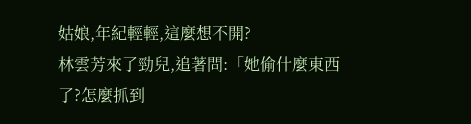姑娘,年紀輕輕,這麼想不開?
林雲芳來了勁兒,追著問:「她偷什麼東西了?怎麼抓到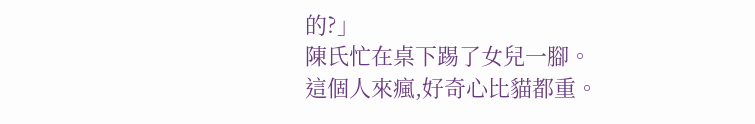的?」
陳氏忙在桌下踢了女兒一腳。
這個人來瘋,好奇心比貓都重。